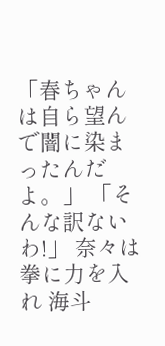「春ちゃんは自ら望んで闇に染まったんだよ。」 「そんな訳ないわ!」 奈々は拳に力を入れ 海斗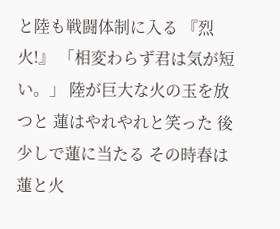と陸も戦闘体制に入る 『烈火!』 「相変わらず君は気が短い。」 陸が巨大な火の玉を放つと 蓮はやれやれと笑った 後少しで蓮に当たる その時春は蓮と火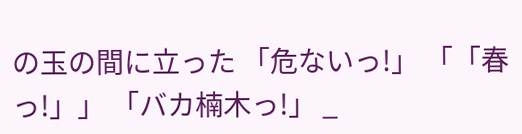の玉の間に立った 「危ないっ!」 「「春っ!」」 「バカ楠木っ!」 _